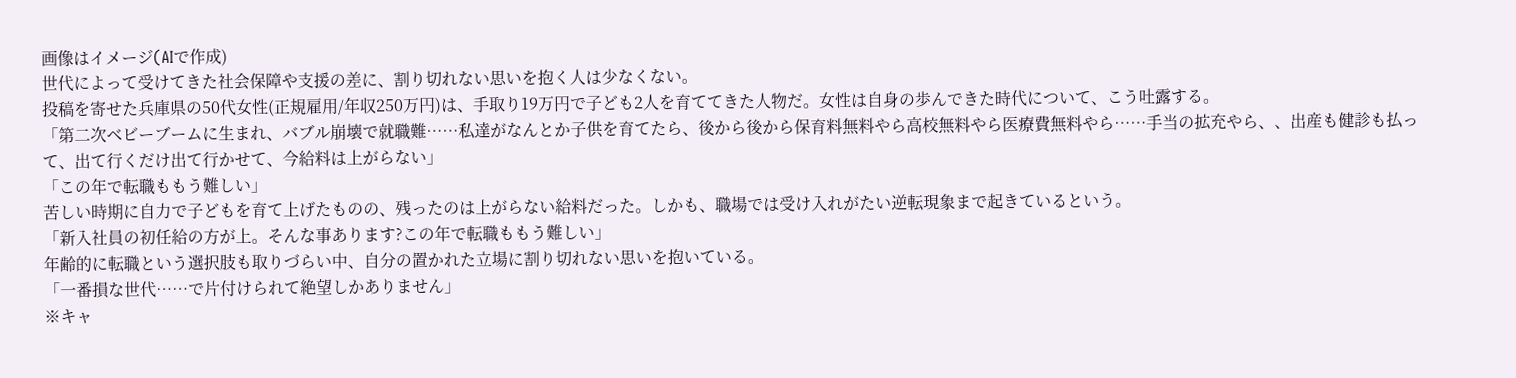画像はイメージ(AIで作成)
世代によって受けてきた社会保障や支援の差に、割り切れない思いを抱く人は少なくない。
投稿を寄せた兵庫県の50代女性(正規雇用/年収250万円)は、手取り19万円で子ども2人を育ててきた人物だ。女性は自身の歩んできた時代について、こう吐露する。
「第二次ベビーブームに生まれ、バブル崩壊で就職難……私達がなんとか子供を育てたら、後から後から保育料無料やら高校無料やら医療費無料やら……手当の拡充やら、、出産も健診も払って、出て行くだけ出て行かせて、今給料は上がらない」
「この年で転職ももう難しい」
苦しい時期に自力で子どもを育て上げたものの、残ったのは上がらない給料だった。しかも、職場では受け入れがたい逆転現象まで起きているという。
「新入社員の初任給の方が上。そんな事あります?この年で転職ももう難しい」
年齢的に転職という選択肢も取りづらい中、自分の置かれた立場に割り切れない思いを抱いている。
「一番損な世代……で片付けられて絶望しかありません」
※キャ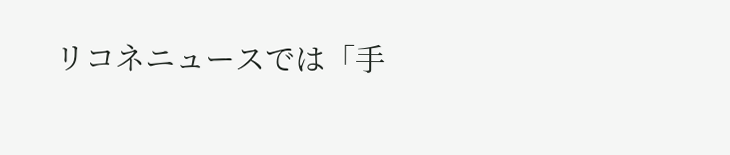リコネニュースでは「手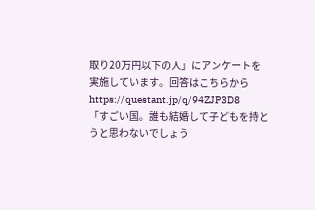取り20万円以下の人」にアンケートを実施しています。回答はこちらから https://questant.jp/q/94ZJP3D8
「すごい国。誰も結婚して子どもを持とうと思わないでしょう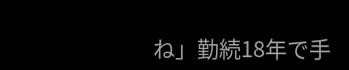ね」勤続18年で手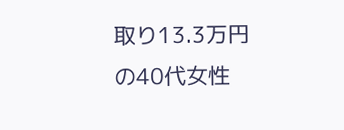取り13.3万円の40代女性